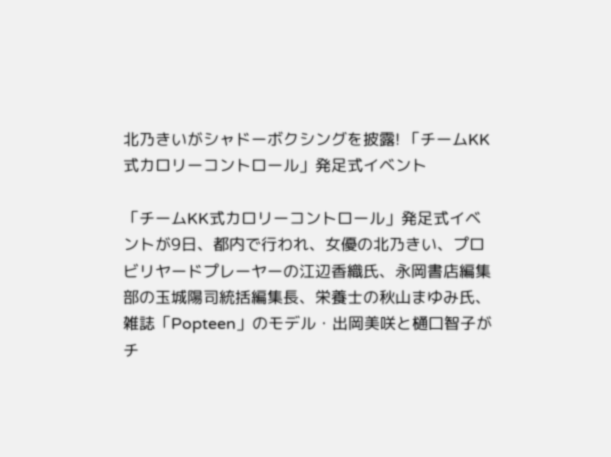北乃きいがシャドーボクシングを披露! 「チームKK式カロリーコントロール」発足式イベント

「チームKK式カロリーコントロール」発足式イベントが9日、都内で行われ、女優の北乃きい、プロビリヤードプレーヤーの江辺香織氏、永岡書店編集部の玉城陽司統括編集長、栄養士の秋山まゆみ氏、雑誌「Popteen」のモデル・出岡美咲と樋口智子がチ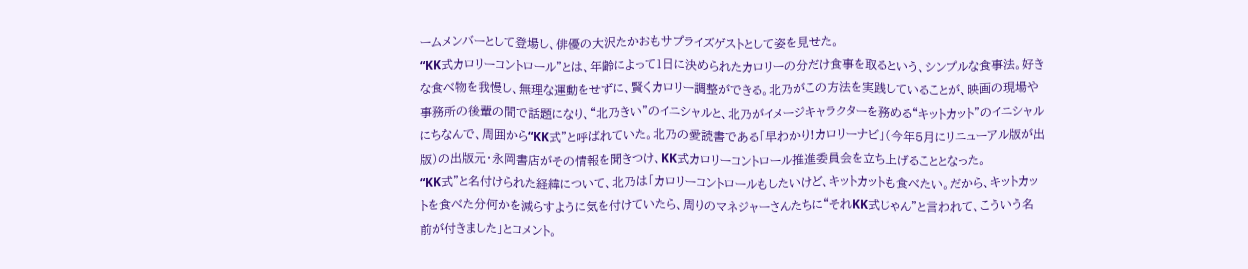ームメンバーとして登場し、俳優の大沢たかおもサプライズゲストとして姿を見せた。
“KK式カロリーコントロール”とは、年齢によって1日に決められたカロリーの分だけ食事を取るという、シンプルな食事法。好きな食べ物を我慢し、無理な運動をせずに、賢くカロリー調整ができる。北乃がこの方法を実践していることが、映画の現場や事務所の後輩の間で話題になり、“北乃きい”のイニシャルと、北乃がイメージキャラクターを務める“キットカット”のイニシャルにちなんで、周囲から“KK式”と呼ばれていた。北乃の愛読書である「早わかり!カロリーナビ」(今年5月にリニューアル版が出版)の出版元・永岡書店がその情報を聞きつけ、KK式カロリーコントロール推進委員会を立ち上げることとなった。
“KK式”と名付けられた経緯について、北乃は「カロリーコントロールもしたいけど、キットカットも食べたい。だから、キットカットを食べた分何かを減らすように気を付けていたら、周りのマネジャーさんたちに“それKK式じゃん”と言われて、こういう名前が付きました」とコメント。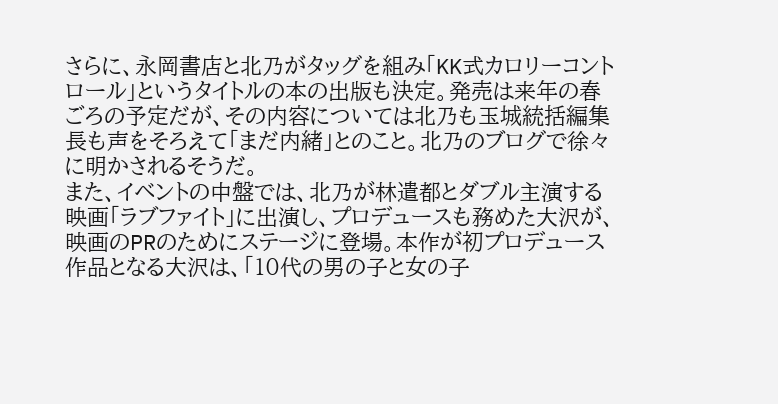さらに、永岡書店と北乃がタッグを組み「KK式カロリーコントロール」というタイトルの本の出版も決定。発売は来年の春ごろの予定だが、その内容については北乃も玉城統括編集長も声をそろえて「まだ内緒」とのこと。北乃のブログで徐々に明かされるそうだ。
また、イベントの中盤では、北乃が林遣都とダブル主演する映画「ラブファイト」に出演し、プロデュースも務めた大沢が、映画のPRのためにステージに登場。本作が初プロデュース作品となる大沢は、「10代の男の子と女の子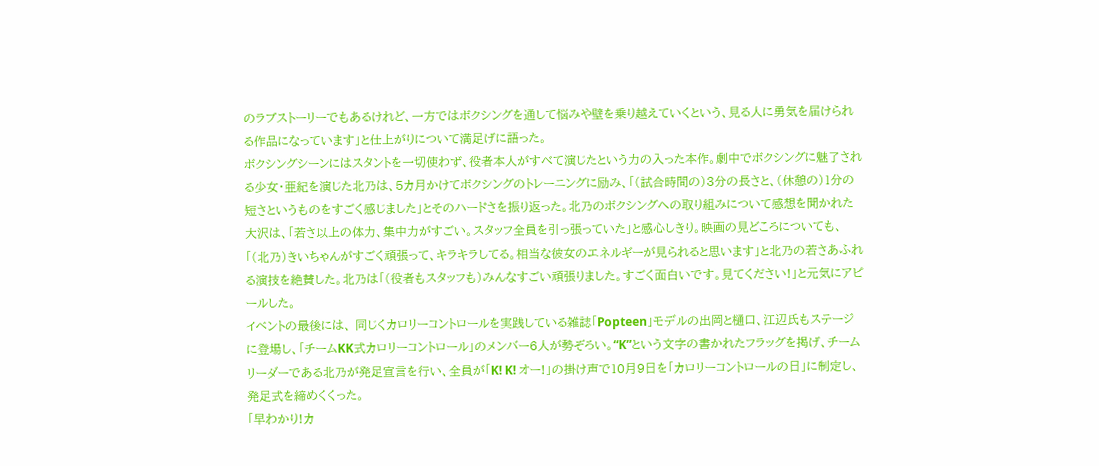のラブストーリーでもあるけれど、一方ではボクシングを通して悩みや壁を乗り越えていくという、見る人に勇気を届けられる作品になっています」と仕上がりについて満足げに語った。
ボクシングシーンにはスタントを一切使わず、役者本人がすべて演じたという力の入った本作。劇中でボクシングに魅了される少女・亜紀を演じた北乃は、5カ月かけてボクシングのトレーニングに励み、「(試合時間の)3分の長さと、(休憩の)1分の短さというものをすごく感じました」とそのハードさを振り返った。北乃のボクシングへの取り組みについて感想を聞かれた大沢は、「若さ以上の体力、集中力がすごい。スタッフ全員を引っ張っていた」と感心しきり。映画の見どころについても、「(北乃)きいちゃんがすごく頑張って、キラキラしてる。相当な彼女のエネルギーが見られると思います」と北乃の若さあふれる演技を絶賛した。北乃は「(役者もスタッフも)みんなすごい頑張りました。すごく面白いです。見てください!」と元気にアピールした。
イベントの最後には、 同じくカロリーコントロールを実践している雑誌「Popteen」モデルの出岡と樋口、江辺氏もステージに登場し、「チームKK式カロリーコントロール」のメンバー6人が勢ぞろい。“K”という文字の書かれたフラッグを掲げ、チームリーダーである北乃が発足宣言を行い、全員が「K! K! オー!」の掛け声で10月9日を「カロリーコントロールの日」に制定し、発足式を締めくくった。
「早わかり!カ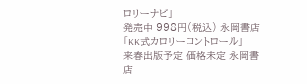ロリーナビ」
発売中 998円(税込) 永岡書店
「KK式カロリーコントロール」
来春出版予定 価格未定 永岡書店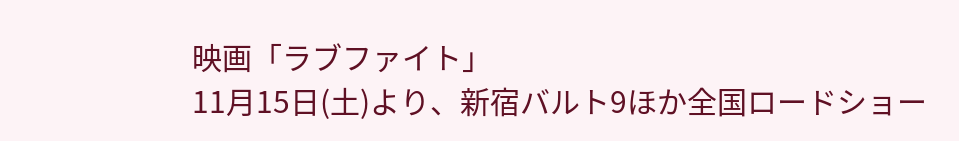映画「ラブファイト」
11月15日(土)より、新宿バルト9ほか全国ロードショー